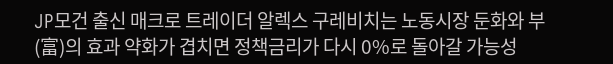JP모건 출신 매크로 트레이더 알렉스 구레비치는 노동시장 둔화와 부(富)의 효과 약화가 겹치면 정책금리가 다시 0%로 돌아갈 가능성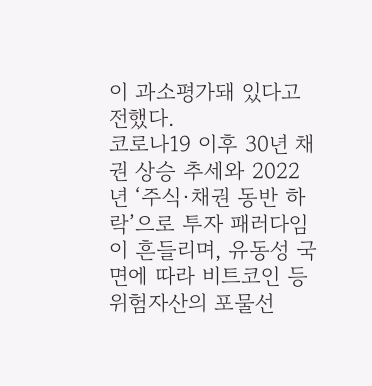이 과소평가돼 있다고 전했다.
코로나19 이후 30년 채권 상승 추세와 2022년 ‘주식·채권 동반 하락’으로 투자 패러다임이 흔들리며, 유동성 국면에 따라 비트코인 등 위험자산의 포물선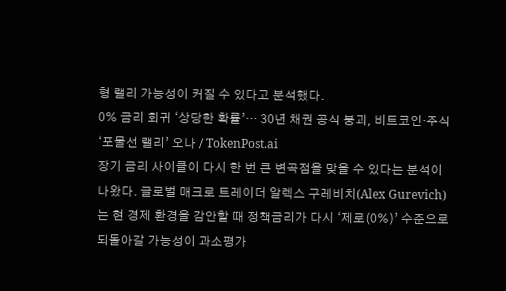형 랠리 가능성이 커질 수 있다고 분석했다.
0% 금리 회귀 ‘상당한 확률’… 30년 채권 공식 붕괴, 비트코인·주식 ‘포물선 랠리’ 오나 / TokenPost.ai
장기 금리 사이클이 다시 한 번 큰 변곡점을 맞을 수 있다는 분석이 나왔다. 글로벌 매크로 트레이더 알렉스 구레비치(Alex Gurevich)는 현 경제 환경을 감안할 때 정책금리가 다시 ‘제로(0%)’ 수준으로 되돌아갈 가능성이 과소평가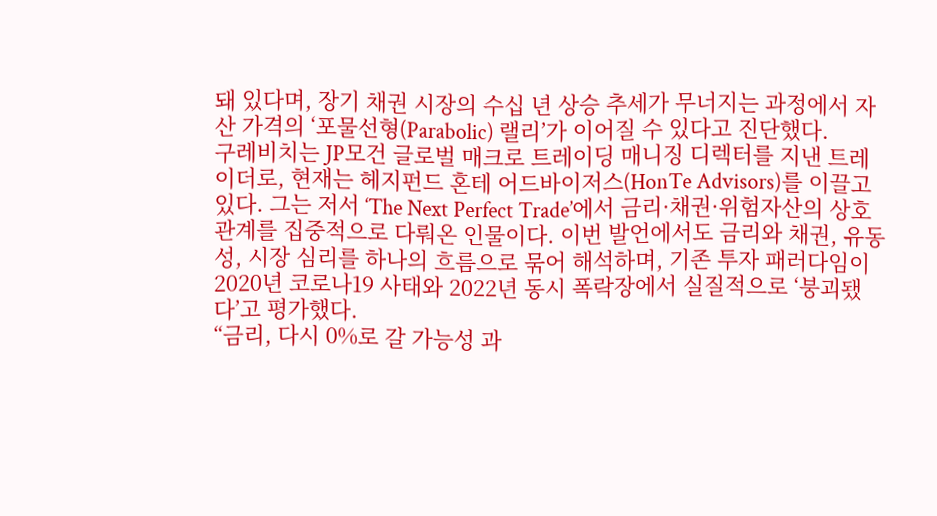돼 있다며, 장기 채권 시장의 수십 년 상승 추세가 무너지는 과정에서 자산 가격의 ‘포물선형(Parabolic) 랠리’가 이어질 수 있다고 진단했다.
구레비치는 JP모건 글로벌 매크로 트레이딩 매니징 디렉터를 지낸 트레이더로, 현재는 헤지펀드 혼테 어드바이저스(HonTe Advisors)를 이끌고 있다. 그는 저서 ‘The Next Perfect Trade’에서 금리·채권·위험자산의 상호 관계를 집중적으로 다뤄온 인물이다. 이번 발언에서도 금리와 채권, 유동성, 시장 심리를 하나의 흐름으로 묶어 해석하며, 기존 투자 패러다임이 2020년 코로나19 사태와 2022년 동시 폭락장에서 실질적으로 ‘붕괴됐다’고 평가했다.
“금리, 다시 0%로 갈 가능성 과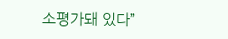소평가돼 있다”